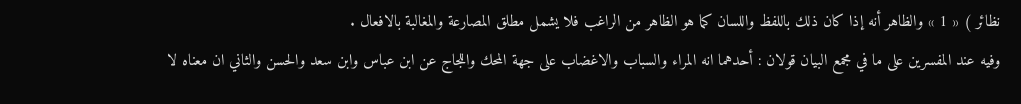نظائر ) « 1 » والظاهر أنه إذا كان ذلك باللفظ واللسان كما هو الظاهر من الراغب فلا يشمل مطلق المصارعة والمغالبة بالافعال .
وفيه عند المفسرين على ما في مجمع البيان قولان : أحدهما انه المراء والسباب والاغضاب على جهة المحك واللجاج عن ابن عباس وابن سعد والحسن والثاني ان معناه لا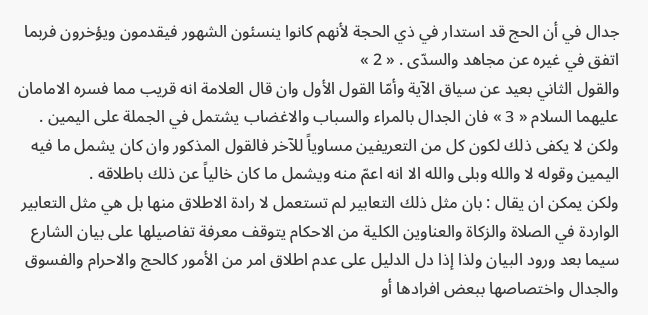جدال في أن الحج قد استدار في ذي الحجة لأنهم كانوا ينسئون الشهور فيقدمون ويؤخرون فربما اتفق في غيره عن مجاهد والسدّى . « 2 »
والقول الثاني بعيد عن سياق الآية وأمّا القول الأول وان قال العلامة انه قريب مما فسره الامامان عليهما السلام « 3 » فان الجدال بالمراء والسباب والاغضاب يشتمل في الجملة على اليمين .
ولكن لا يكفى ذلك لكون كل من التعريفين مساوياً للآخر فالقول المذكور وان كان يشمل ما فيه اليمين وقوله لا والله وبلى والله الا انه اعمّ منه ويشمل ما كان خالياً عن ذلك باطلاقه .
ولكن يمكن ان يقال : بان مثل ذلك التعابير لم تستعمل لا رادة الاطلاق منها بل هي مثل التعابير الواردة في الصلاة والزكاة والعناوين الكلية من الاحكام يتوقف معرفة تفاصيلها على بيان الشارع سيما بعد ورود البيان ولذا إذا دل الدليل على عدم اطلاق امر من الأمور كالحج والاحرام والفسوق والجدال واختصاصها ببعض افرادها أو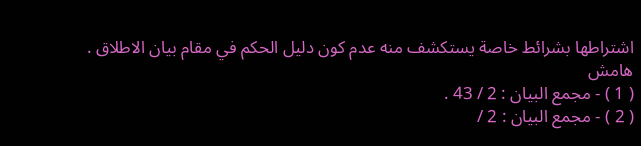اشتراطها بشرائط خاصة يستكشف منه عدم كون دليل الحكم في مقام بيان الاطلاق .
هامش
( 1 ) - مجمع البيان : 2 / 43 .
( 2 ) - مجمع البيان : 2 /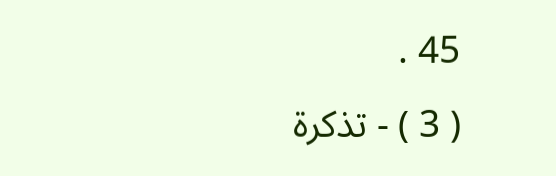45 .
( 3 ) - تذكرة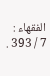الفقهاء : 7 / 393 .